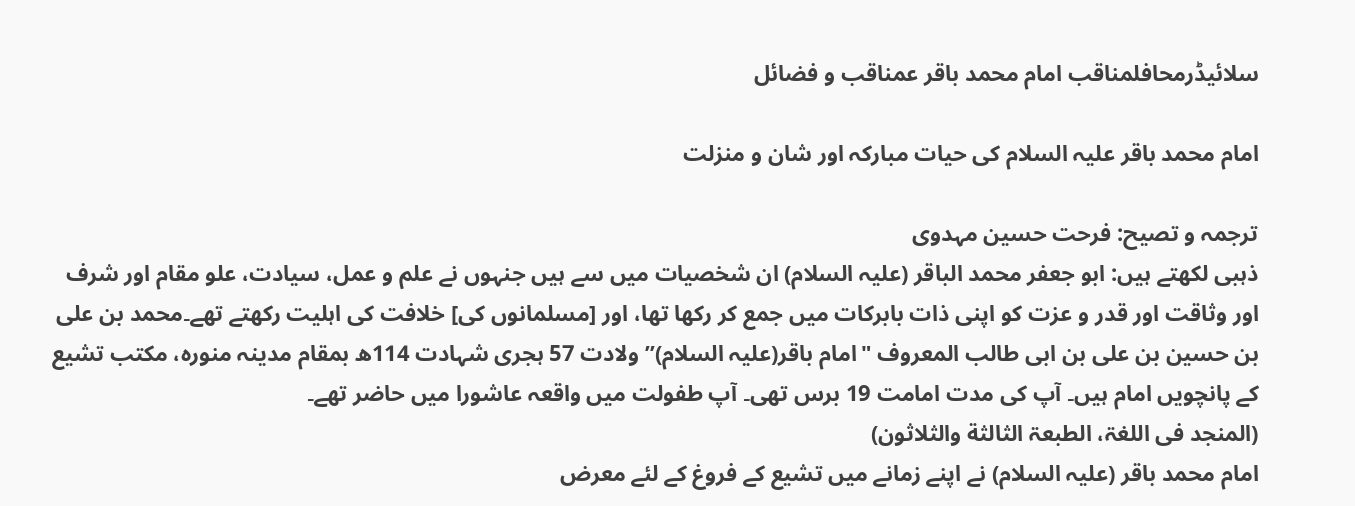سلائیڈرمحافلمناقب امام محمد باقر عمناقب و فضائل

امام محمد باقر علیہ السلام کی حیات مبارکہ اور شان و منزلت

ترجمہ و تصیح: فرحت حسین مہدوی
ذہبی لکھتے ہیں: ابو جعفر محمد الباقر (علیہ السلام) ان شخصیات میں سے ہیں جنہوں نے علم و عمل، سیادت، علو مقام اور شرف اور وثاقت اور قدر و عزت کو اپنی ذات بابرکات میں جمع کر رکھا تھا، اور [مسلمانوں کی] خلافت کی اہلیت رکھتے تھے۔محمد بن علی بن حسین بن علی بن ابی طالب المعروف "امام باقر(علیہ السلام)” ولادت 57 ہجری شہادت 114ھ بمقام مدینہ منورہ، مکتب تشیع  کے پانچویں امام ہیں۔ آپ کی مدت امامت 19 برس تھی۔ آپ طفولت میں واقعہ عاشورا میں حاضر تھے۔
(المنجد فی اللغۃ، الطبعۃ الثالثة والثلاثون)
امام محمد باقر (علیہ السلام) نے اپنے زمانے میں تشیع کے فروغ کے لئے معرض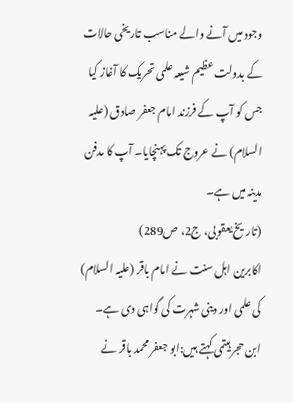وجود میں آنے والے مناسب تاریخی حالات کے بدولت عظیم شیعہ علمی تحریک کا آغاز کیا جس کو آپ کے فرزند امام جعفر صادق (علیہ السلام) نے عروج تک پہنچایا۔ آپ کا مدفن مدینہ میں ہے۔
(تاریخ یعقوبی، ج2، ص289)
اکابرین اہل سنت نے امام باقر (علیہ السلام) کی علمی اور دینی شہرت کی گواہی دی ہے۔
ابن حجر ہیتمی کہتے ہیں:ابو جعفر محمد باقر نے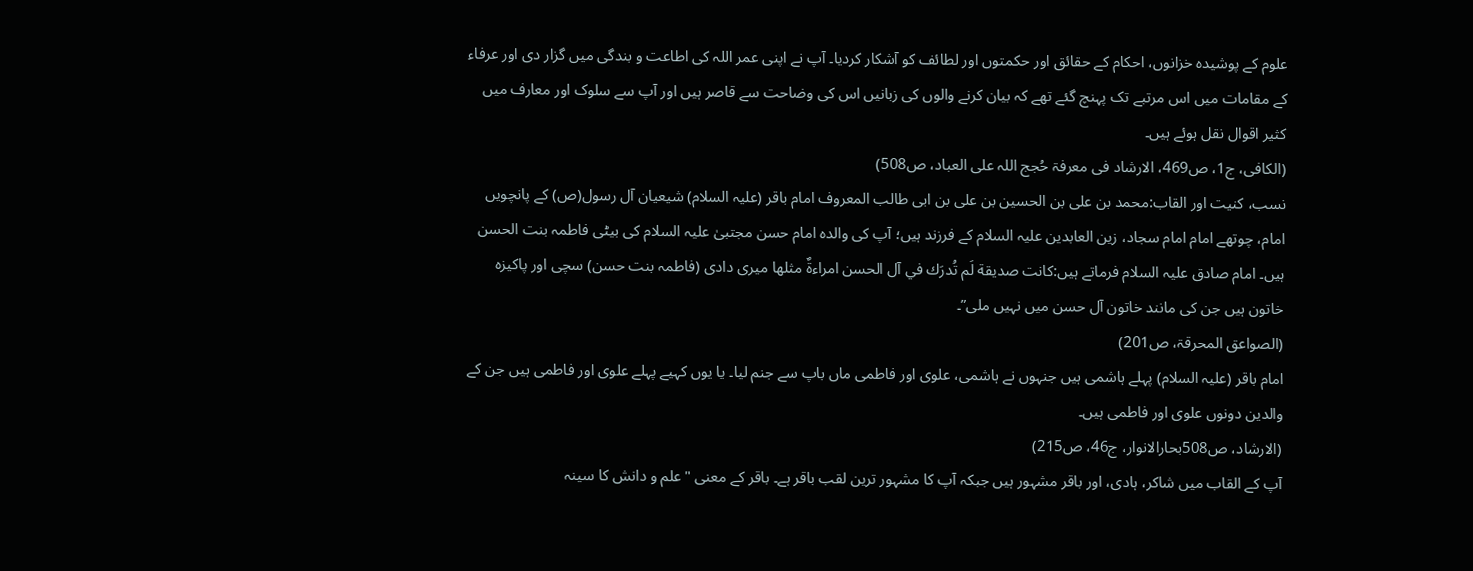علوم کے پوشیدہ خزانوں، احکام کے حقائق اور حکمتوں اور لطائف کو آشکار کردیا۔ آپ نے اپنی عمر اللہ کی اطاعت و بندگی میں گزار دی اور عرفاء کے مقامات میں اس مرتبے تک پہنچ گئے تھے کہ بیان کرنے والوں کی زبانیں اس کی وضاحت سے قاصر ہیں اور آپ سے سلوک اور معارف میں کثیر اقوال نقل ہوئے ہیں۔
(الکافی، ج1، ص469، الارشاد فی معرفۃ حُجج اللہ علی العباد، ص508)
نسب، کنیت اور القاب:محمد بن علی بن الحسین بن علی بن ابی طالب‌ المعروف امام باقر (علیہ السلام) شیعیان آل رسول(ص) کے پانچویں امام، چوتھے امام امام سجاد، زین العابدین علیہ السلام کے فرزند ہیں؛ آپ کی والدہ امام حسن مجتبیٰ علیہ السلام کی بیٹی فاطمہ بنت الحسن ہیں۔ امام صادق علیہ السلام فرماتے ہیں:كانت صديقة لَم تُدرَك في آل الحسن امراءةٌ مثلها میری دادی (فاطمہ بنت حسن) سچی اور پاکیزہ خاتون ہیں جن کی مانند خاتون آل حسن میں نہيں ملی”۔
(الصواعق المحرقۃ، ص201)
امام باقر (علیہ السلام) پہلے ہاشمی ہیں جنہوں نے ہاشمی، علوی اور فاطمی ماں باپ سے جنم لیا۔ یا یوں کہیے پہلے علوی اور فاطمی ہیں جن کے والدین دونوں علوی اور فاطمی ہیں۔
(الارشاد، ص508بحارالانوار، ج46، ص215)
آپ کے القاب میں شاکر، ہادی، اور باقر مشہور ہیں جبکہ آپ کا مشہور ترین لقب باقر ہے۔ باقر کے معنی "علم و دانش کا سینہ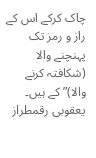چاک کرکے اس کے راز و رمز تک پہنچنے والا (شکافتہ کرنے والا)” کے ہیں۔ یعقوبی رقمطراز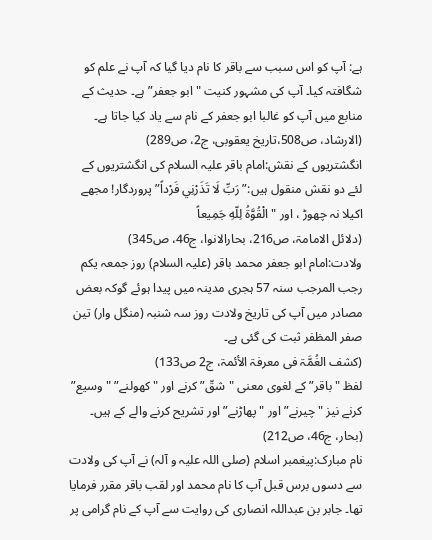ہے: آپ کو اس سبب سے باقر کا نام دیا گیا کہ آپ نے علم کو شگافتہ کیا۔ آپ کی مشہور کنیت "ابو جعفر” ہے۔ حدیث کے منابع میں آپ کو غالبا ابو جعفر کے نام سے یاد کیا جاتا ہے۔
(الارشاد، ص508،تاریخ یعقوبی، ج2، ص289)
انگشتریوں کے نقش:امام باقر علیہ السلام کی انگشتریوں کے لئے دو نقش منقول ہیں:”رَبِّ لَا تَذَرْنِي فَرْداً” پروردگار! مجھے اکیلا نہ چھوڑ ، اور "الْقُوَّةُ لِلّهِ جَمِيعاً
(دلائل الامامۃ، ص216، بحارالانوا، ج46، ص345)
ولادت:امام ابو جعفر محمد باقر (علیہ السلام) روز جمعہ یکم رجب المرجب سنہ 57 ہجری مدینہ میں پیدا ہوئے گوکہ بعض مصادر میں آپ کی تاریخ ولادت روز سہ شنبہ (منگل وار) تین صفر المظفر ثبت کی گئی ہے۔
(کشف الغُمَّۃ فی معرفۃ الأئمۃ، ج2 ص133)
لفظ "باقر” کے لغوی معنی "شقّ” کرنے اور "کھولنے” "وسیع” کرنے نیز "چیرنے” اور "پھاڑنے” اور تشریح کرنے والے کے ہیں۔
(بحار، ج46، ص212)
نام مبارک:پیغمبر اسلام (صلی اللہ علیہ و آلہ) نے آپ کی ولادت سے دسوں برس قبل آپ کا نام محمد اور لقب باقر مقرر فرمایا تھا۔ جابر بن عبداللہ انصاری کی روایت سے آپ کے نام گرامی پر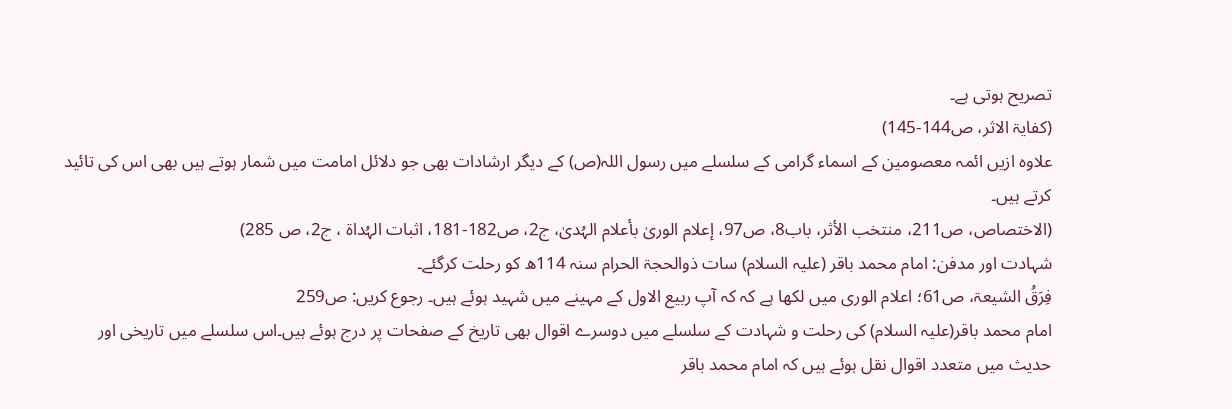تصریح ہوتی ہے۔
(کفایۃ الاثر، ص144-145)
علاوہ ازیں ائمہ معصومین کے اسماء گرامی کے سلسلے میں رسول اللہ(ص) کے دیگر ارشادات بھی جو دلائل امامت میں شمار ہوتے ہیں بھی اس کی تائید کرتے ہیں۔
(الاختصاص، ص211، منتخب الأثر، باب8، ص97، إعلام الوریٰ بأعلام الہُدیٰ، ج2، ص182-181، اثبات الہُداۃ ، ج2، ص 285)
شہادت اور مدفن: امام محمد باقر (علیہ السلام) سات ذوالحجۃ الحرام سنہ 114ھ کو رحلت کرگئے۔
فِرَقُ الشیعۃ، ص61؛ اعلام الوری میں لکھا ہے کہ کہ آپ ربیع الاول کے مہینے میں شہید ہوئے ہیں۔ رجوع کریں: ص259
امام محمد باقر(علیہ السلام) کی رحلت و شہادت کے سلسلے میں دوسرے اقوال بھی تاریخ کے صفحات پر درج ہوئے ہيں۔اس سلسلے میں تاریخی اور حدیث میں متعدد اقوال نقل ہوئے ہیں کہ امام محمد باقر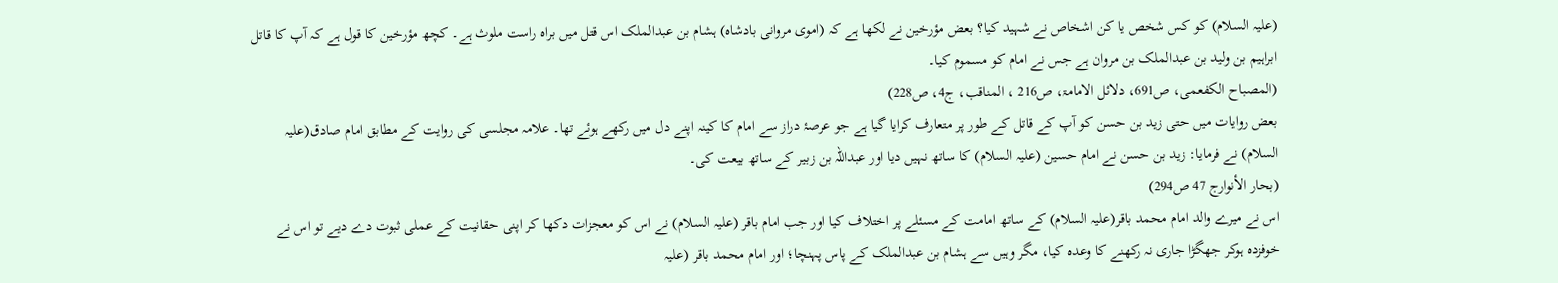(علیہ السلام) کو کس شخص یا کن اشخاص نے شہید کیا؟ بعض مؤرخین نے لکھا ہے کہ (اموی مروانی بادشاہ) ہشام بن عبدالملک اس قتل میں براہ راست ملوث ہے۔ کچھ مؤرخین کا قول ہے کہ آپ کا قاتل ابراہیم بن ولید بن عبدالملک بن مروان ہے جس نے امام کو مسموم کیا۔
(المصباح الکفعمی، ص691، دلائل الامامۃ، ص216 ، المناقب، ج4، ص228)
بعض روایات میں حتی زید بن حسن کو آپ کے قاتل کے طور پر متعارف کرایا گیا ہے جو عرصۂ دراز سے امام کا کینہ اپنے دل میں رکھے ہوئے تھا۔ علامہ مجلسی کی روایت کے مطابق امام صادق(علیہ السلام) نے فرمایا: زید بن حسن نے امام حسین (علیہ السلام) کا ساتھ نہیں دیا اور عبداللہ بن زبیر کے ساتھ بیعت کی۔
(بحار الأنوارج 47 ص294)
اس نے میرے والد امام محمد باقر(علیہ السلام) کے ساتھ امامت کے مسئلے پر اختلاف کیا اور جب امام باقر (علیہ السلام) نے اس کو معجزات دکھا کر اپنی حقانیت کے عملی ثبوت دے دیے تو اس نے خوفزدہ ہوکر جھگڑا جاری نہ رکھنے کا وعدہ کیا، مگر وہيں سے ہشام بن عبدالملک کے پاس پہنچا؛ اور امام محمد باقر (علیہ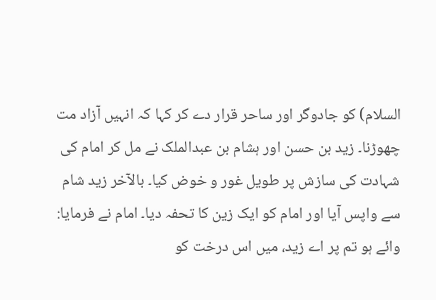السلام) کو جادوگر اور ساحر قرار دے کر کہا کہ انہیں آزاد مت چھوڑنا۔ زید بن حسن اور ہشام بن عبدالملک نے مل کر امام کی شہادت کی سازش پر طویل غور و خوض کیا۔ بالآخر زید شام سے واپس آیا اور امام کو ایک زین کا تحفہ دیا۔ امام نے فرمایا: وائے ہو تم پر اے زید، میں اس درخت کو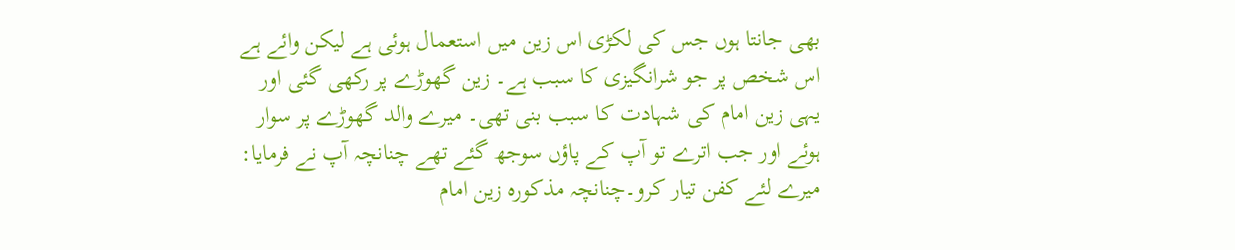بھی جانتا ہوں جس کی لکڑی اس زین میں استعمال ہوئی ہے لیکن وائے ہے اس شخص پر جو شرانگیزی کا سبب ہے۔ زین گھوڑے پر رکھی گئی اور یہی زین امام کی شہادت کا سبب بنی تھی۔ میرے والد گھوڑے پر سوار ہوئے اور جب اترے تو آپ کے پاؤں سوجھ گئے تھے چنانچہ آپ نے فرمایا: میرے لئے کفن تیار کرو۔چنانچہ مذکورہ زین امام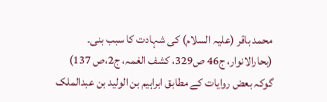محمد باقر (علیہ السلام) کی شہادت کا سبب بنی۔
(بحارالانوار، ج46 ص329، کشف الغمہ، ج2،ص 137)
گوکہ بعض روایات کے مطابق ابراہیم بن الولید بن عبدالملک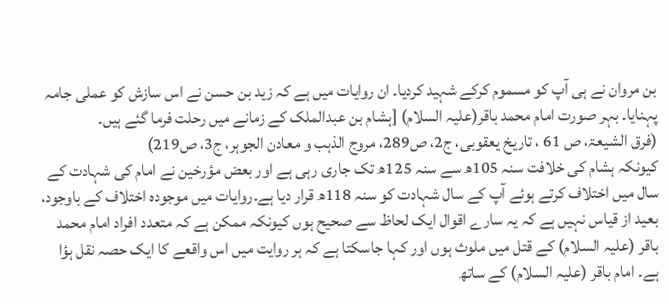بن مروان نے ہی آپ کو مسموم کرکے شہید کردیا۔ ان روایات میں ہے کہ زید بن حسن نے اس سازش کو عملی جامہ پہنایا۔ بہر صورت امام محمد باقر(علیہ السلام) [ہشام بن عبدالملک کے زمانے میں رحلت فرما گئے ہیں۔
(فرق الشیعۃ، ص 61 ، تاریخ یعقوبی، ج2، ص289، مروج الذہب و معادن الجوہر، ج3، ص219)
کیونکہ ہشام کی خلافت سنہ 105ھ سے سنہ 125ھ تک جاری رہی ہے اور بعض مؤرخین نے امام کی شہادت کے سال میں اختلاف کرتے ہوئے آپ کے سال شہادت کو سنہ 118ھ قرار دیا ہے۔روایات میں موجودہ اختلاف کے باوجود، بعید از قیاس نہیں ہے کہ یہ سارے اقوال ایک لحاظ سے صحیح ہوں کیونکہ ممکن ہے کہ متعدد افراد امام محمد باقر (علیہ السلام) کے قتل میں ملوث ہوں اور کہا جاسکتا ہے کہ ہر روایت میں اس واقعے کا ایک حصہ نقل ہؤا ہے۔ امام باقر (علیہ السلام) کے ساتھ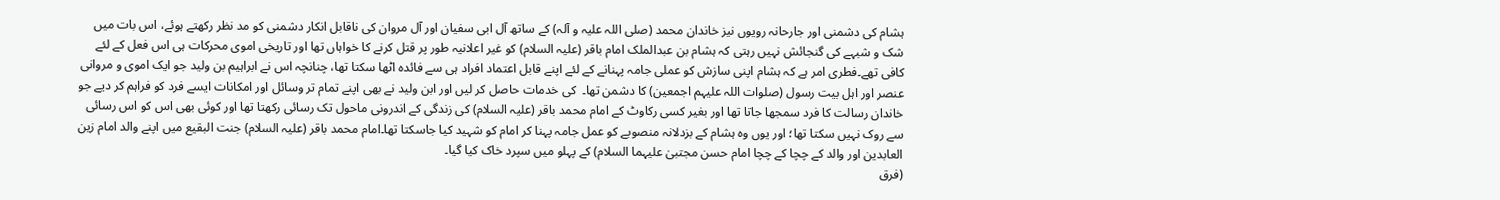ہشام کی دشمنی اور جارحانہ رویوں نیز خاندان محمد (صلی اللہ علیہ و آلہ) کے ساتھ آل ابی سفیان اور آل مروان کی ناقابل انکار دشمنی کو مد نظر رکھتے ہوئے، اس بات میں شک و شبہے کی گنجائش نہیں رہتی کہ ہشام بن عبدالملک امام باقر (علیہ السلام) کو غیر اعلانیہ طور پر قتل کرنے کا خواہاں تھا اور تاریخی اموی محرکات ہی اس فعل کے لئے کافی تھے۔فطری امر ہے کہ ہشام اپنی سازش کو عملی جامہ پہنانے کے لئے اپنے قابل اعتماد افراد ہی سے فائدہ اٹھا سکتا تھا، چنانچہ اس نے ابراہیم بن ولید جو ایک اموی و مروانی عنصر اور اہل بیت رسول (صلوات اللہ علیہم اجمعین) کا دشمن تھا۔  کی خدمات حاصل کر لیں اور ابن ولید نے بھی اپنے تمام تر وسائل اور امکانات ایسے فرد کو فراہم کر دیے جو خاندان رسالت کا فرد سمجھا جاتا تھا اور بغیر کسی رکاوٹ کے امام محمد باقر (علیہ السلام) کی زندگی کے اندرونی ماحول تک رسائی رکھتا تھا اور کوئی بھی اس کو اس رسائی سے روک نہیں سکتا تھا؛ اور یوں وہ ہشام کے بزدلانہ منصوبے کو عمل جامہ پہنا کر امام کو شہید کیا جاسکتا تھا۔امام محمد باقر (علیہ السلام) جنت البقیع میں اپنے والد امام زین العابدین اور والد کے چچا کے چچا امام حسن مجتبیٰ علیہما السلام) کے پہلو میں سپرد خاک کیا گیا۔
(فرق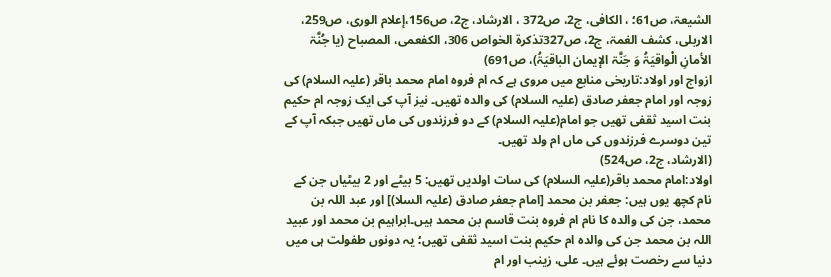الشیعۃ، ص61؛ ، الکافی، ج2، ص372 ، الارشاد، ج2، ص156،إعلام الوری، ص259، الاربلی، کشف الغمۃ، ج2، ص327تذکرۃ الخواص 306، الکفعمی، المصباح (یا جُنَّۃ الأمانِ الْواقیَۃُ وَ جَنَّۃ الإیمان الباقیَۃُ)، ص691)
ازواج اور اولاد:تاریخی منابع میں مروی ہے کہ ام فروہ امام محمد باقر (علیہ السلام) کی زوجہ اور امام جعفر صادق (علیہ السلام) کی والدہ تھیں۔ نیز آپ کی ایک زوجہ ام حکیم بنت اسید ثقفی تھیں جو امام(علیہ السلام) کے دو فرزندوں کی ماں تھیں جبکہ آپ کے تین دوسرے فرزندوں کی ماں ام ولد تھیں۔
(الارشاد، ج2، ص524)
اولاد:امام محمد باقر(علیہ السلام) کی سات اولدیں تھیں: 5 بیٹے اور 2 بیٹیاں جن کے نام کچھ یوں ہیں: جعفر بن محمد [امام جعفر صادق (علیہ السلا)] اور عبد اللہ بن محمد، جن کی والدہ کا نام ام فروہ بنت قاسم بن محمد ہیں۔ابراہیم بن محمد اور عبید اللہ بن محمد جن کی والدہ ام حکیم بنت اسید ثقفی تھیں؛ یہ دونوں طفولت ہی میں دنیا سے رخصت ہوئے ہیں۔ علی، زینب اور ام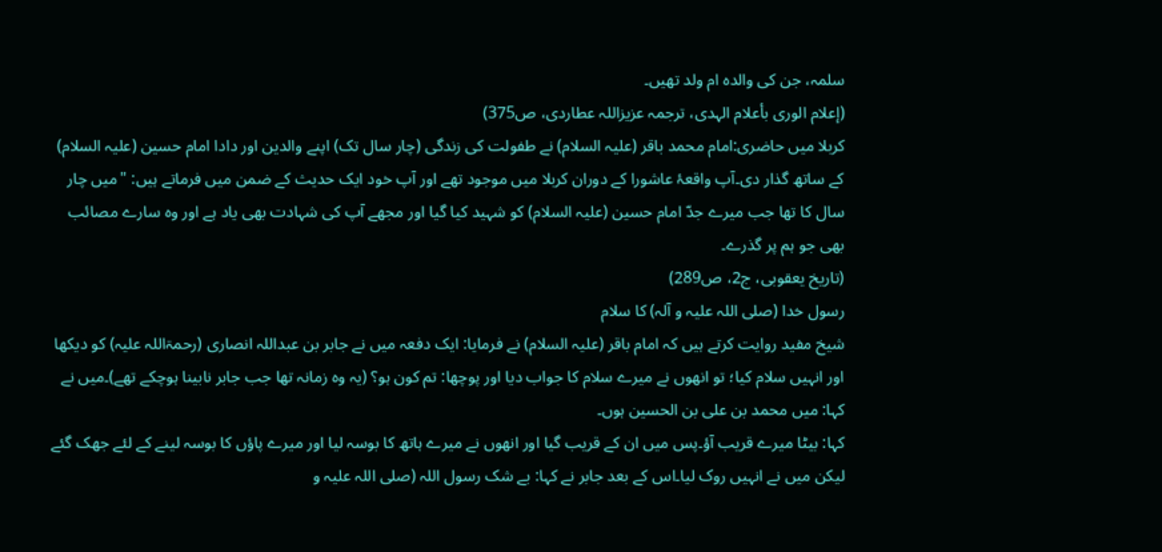سلمہ، جن کی والدہ ام ولد تھیں۔
(إعلام الوری بأعلام الہدی، ترجمہ عزیزاللہ عطاردی، ص375)
کربلا میں حاضری:امام محمد باقر (علیہ السلام) نے طفولت کی زندگی (چار سال تک) اپنے والدین اور دادا امام حسین (علیہ السلام) کے ساتھ گذار دی۔آپ واقعۂ عاشورا کے دوران کربلا میں موجود تھے اور آپ خود ایک حدیث کے ضمن میں فرماتے ہیں: "میں چار سال کا تھا جب میرے جدّ امام حسین (علیہ السلام) کو شہید کیا گیا اور مجھے آپ کی شہادت بھی یاد ہے اور وہ سارے مصائب بھی جو ہم پر گذرے۔
(تاریخ یعقوبی، ج2، ص289)
رسول خدا (صلی اللہ علیہ و آلہ) کا سلام
شیخ مفید روایت کرتے ہیں کہ امام باقر (علیہ السلام) نے فرمایا: ایک دفعہ میں نے جابر بن عبداللہ انصاری (رحمۃاللہ علیہ) کو دیکھا اور انہیں سلام کیا؛ تو انھوں نے میرے سلام کا جواب دیا اور پوچھا: تم کون ہو؟ (یہ وہ زمانہ تھا جب جابر نابینا ہوچکے تھے)۔میں نے کہا: میں محمد بن علی بن الحسین ہوں۔
کہا: بیٹا میرے قریب آؤ۔پس میں ان کے قریب گیا اور انھوں نے میرے ہاتھ کا بوسہ لیا اور میرے پاؤں کا بوسہ لینے کے لئے جھک گئے لیکن میں نے انہیں روک لیا۔اس کے بعد جابر نے کہا: بے شک رسول اللہ (صلی اللہ علیہ و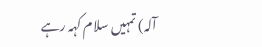آلہ) تمہیں سلام کہہ رہے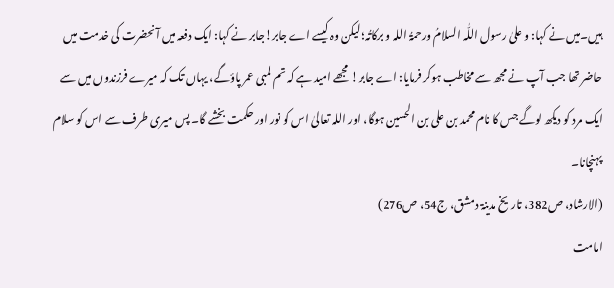ہیں۔میں نے کہا: و علیٰ رسول اللّٰہ السلامُ ورحمۃُ اللہ و برکاتُہ؛ لیکن وہ کیسے اے جابر!جابر نے کہا: ایک دفعہ میں آنحضرت کی خدمت میں حاضر تھا جب آپ نے مجھ سے مخاطب ہوکر فرمایا: اے جابر! مجھے امید ہے کہ تم لمبی عمر پاؤگے، یہاں تک کہ میرے فرزندوں میں سے ایک مرد کو دیکھ لوگے جس کا نام محمد بن علی بن الحسین ہوگا، اور اللہ تعالیٰ اس کو نور اور حکمت بخشے گا۔ پس میری طرف سے اس کو سلام پہنچانا۔
(الارشاد، ص382، تاریخ مدینۃ دمشق، ج54، ص276)
امامت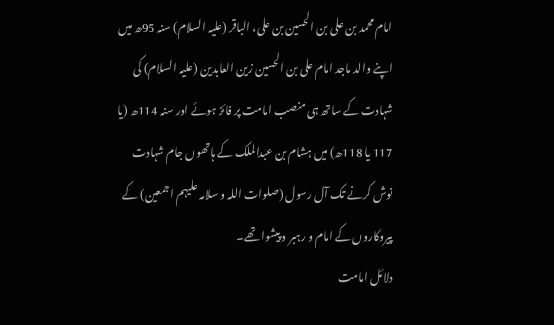امام محمد بن علی بن الحسین بن علی، الباقر (علیہ السلام) سنہ 95ھ میں اپنے والد ماجد امام علی بن الحسین زین العابدین (علیہ السلام) کی شہادت کے ساتھ ہی منصب امامت پر فائز ہوئے اور سنہ 114ھ (یا 117 یا 118ھ) میں ہشام بن عبدالملک کے ہاتھوں جام شہادت نوش کرنے تک آل رسول (صلوات اللہ و سلامہ علیہم اجمعین) کے پیروکاروں کے امام و رہبر و پیشوا تھے۔
دلائل امامت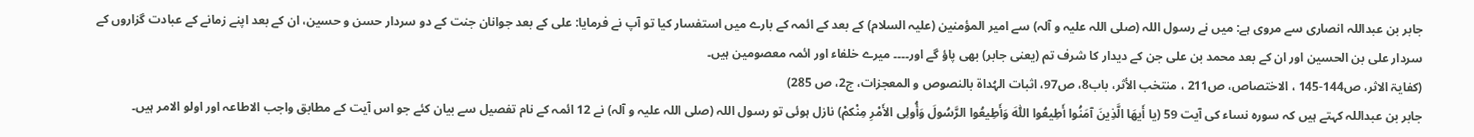جابر بن عبداللہ انصاری سے مروی ہے: میں نے رسول اللہ (صلی اللہ علیہ و آلہ) سے امیر المؤمنین (علیہ السلام) کے بعد کے ائمہ کے بارے میں استفسار کیا تو آپ نے فرمایا: علی کے بعد جوانان جنت کے دو سردار حسن و حسین، ان کے بعد اپنے زمانے کے عبادت گزاروں کے سردار علی بن الحسین اور ان کے بعد محمد بن علی جن کے دیدار کا شرف تم (یعنی جابر) بھی پاؤ گے اور۔۔۔۔ میرے خلفاء اور ائمہ معصومین ہیں۔
(کفایۃ الاثر، ص144-145 ، الاختصاص، ص211 ، منتخب الأثر، باب8، ص97، اثبات الہُداۃ بالنصوص و المعجزات، ج2، ص 285)
جابر بن عبداللہ کہتے ہیں کہ سورہ نساء کی آیت 59 (یا أَیهَا الَّذِینَ آمَنُوا أَطِیعُوا اللّٰهَ وَأَطِیعُوا الرَّسُولَ وَأُولِی الأَمْرِ مِنْکمْ) نازل ہوئی تو رسول اللہ (صلی اللہ علیہ و آلہ) نے 12 ائمہ کے نام تفصیل سے بیان کئے جو اس آیت کے مطابق واجب الاطاعہ اور اولو الامر ہیں۔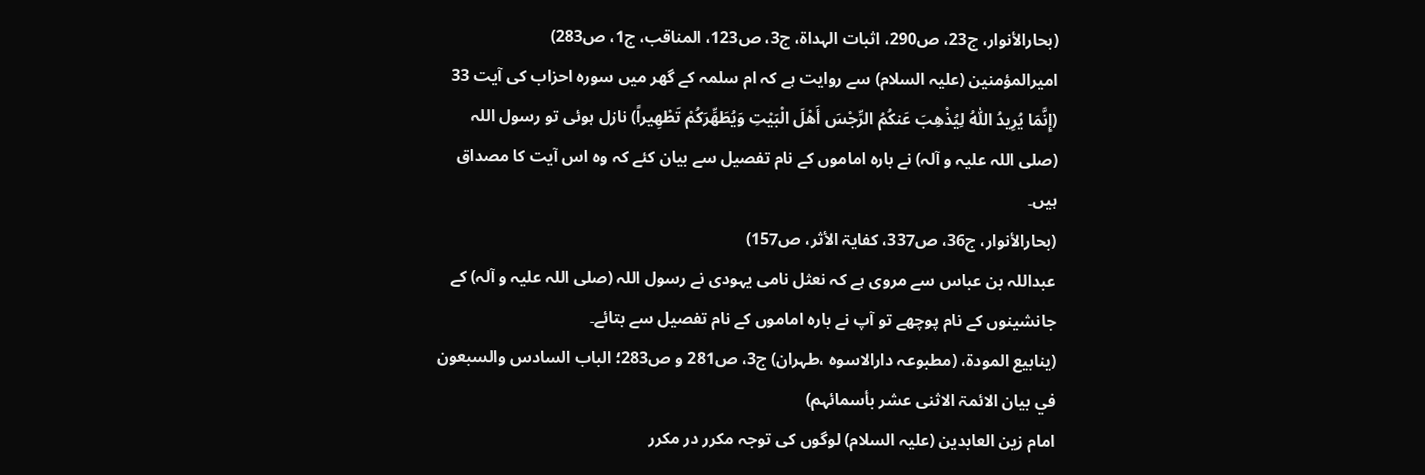(بحارالأنوار، ج23، ص290، اثبات الہداۃ، ج3،‌ ص123، المناقب، ج1، ص283)
امیرالمؤمنین (علیہ السلام) سے روایت ہے کہ ام سلمہ کے گھر میں سورہ احزاب کی آیت 33 (إِنَّمَا يُرِيدُ اللّٰهُ لِيُذْهِبَ عَنكُمُ الرِّجْسَ أَهْلَ الْبَيْتِ وَيُطَهِّرَكُمْ تَطْهِيراً) نازل ہوئی تو رسول اللہ (صلی اللہ علیہ و آلہ) نے بارہ اماموں کے نام تفصیل سے بیان کئے کہ وہ اس آیت کا مصداق ہیں۔
(بحارالأنوار، ج36، ص337، کفایۃ الأثر، ص157)
عبداللہ بن عباس سے مروی ہے کہ نعثل نامی یہودی نے رسول اللہ (صلی اللہ علیہ و آلہ) کے جانشینوں کے نام پوچھے تو آپ نے بارہ اماموں کے نام تفصیل سے بتائے۔
(ینابیع المودۃ، (مطبوعہ دارالاسوہ ،طہران) ج3، ص281 و ص283؛ الباب السادس والسبعون في بيان الائمۃ الاثنی عشر بأسمائہم)
امام زین العابدین (علیہ السلام) لوگوں کی توجہ مکرر در مکرر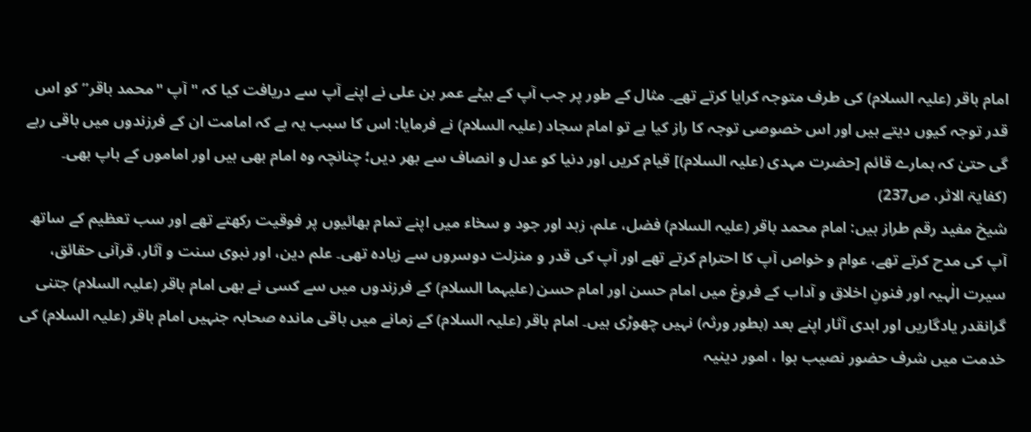امام باقر (علیہ السلام) کی طرف متوجہ کرایا کرتے تھے۔ مثال کے طور پر جب آپ کے بیٹے عمر بن علی نے اپنے آپ سے دریافت کیا کہ "آپ "محمد باقر” کو اس قدر توجہ کیوں دیتے ہیں اور اس خصوصی توجہ کا راز کیا ہے تو امام سجاد (علیہ السلام) نے فرمایا: اس کا سبب یہ ہے کہ امامت ان کے فرزندوں میں باقی رہے گی حتیٰ کہ ہمارے قائم [حضرت مہدی (علیہ السلام)] قیام کریں اور دنیا کو عدل و انصاف سے بھر دیں؛ چنانچہ وہ امام بھی ہیں اور اماموں کے باپ بھی۔
(کفایۃ الاثر، ص237)
شیخ مفید رقم طراز ہیں: امام محمد باقر (علیہ السلام) فضل، علم، زہد اور جود و سخاء میں اپنے تمام بھائیوں پر فوقیت رکھتے تھے اور سب تعظیم کے ساتھ آپ کی مدح کرتے تھے، عوام و خواص آپ کا احترام کرتے تھے اور آپ کی قدر و منزلت دوسروں سے زیادہ تھی۔ علم دین، اور نبوی سنت و آثار، قرآنی حقائق، سیرت الٰہیہ اور فنونِ اخلاق و آداب کے فروغ میں امام حسن اور امام حسن (علیہما السلام) کے فرزندوں میں سے کسی نے بھی امام باقر (علیہ السلام) جتنی گرانقدر یادگاریں اور ابدی آثار اپنے بعد (بطور ورثہ) نہیں چھوڑی ہیں۔ امام باقر (علیہ السلام) کے زمانے میں باقی ماندہ صحابہ جنہیں امام باقر (علیہ السلام) کی خدمت میں شرف حضور نصیب ہوا ، امور دینیہ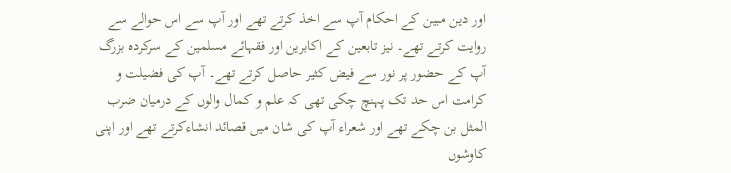اور دین مبین کے احکام آپ سے اخذ کرتے تھے اور آپ سے اس حوالے سے روایت کرتے تھے۔ نیز تابعین کے اکابرین اور فقہائے مسلمین کے سرکردہ بزرگ آپ کے حضور پر نور سے فیض کثیر حاصل کرتے تھے۔ آپ کی فضیلت و کرامت اس حد تک پہنچ چکی تھی کہ علم و کمال والوں کے درمیان ضرب المثل بن چکے تھے اور شعراء آپ کی شان میں قصائد انشاءکرتے تھے اور اپنی کاوشوں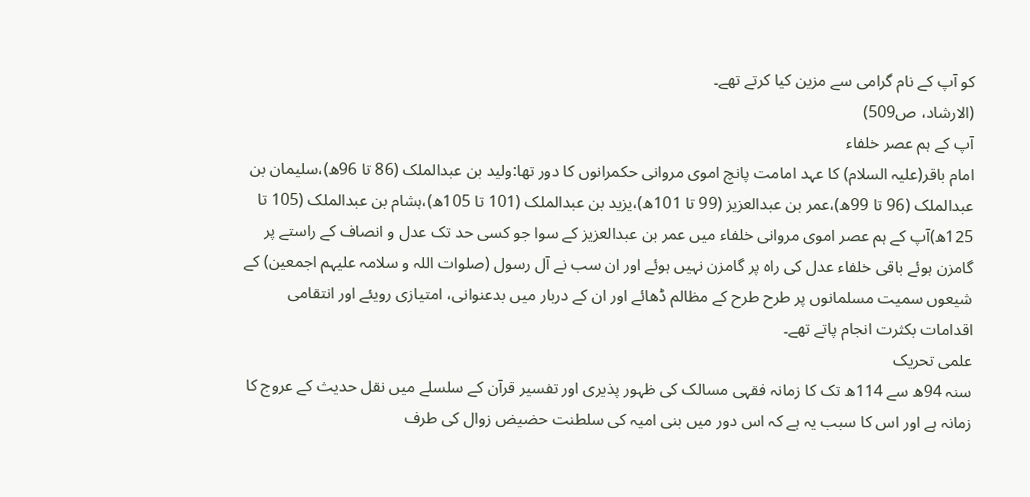کو آپ کے نام گرامی سے مزین کیا کرتے تھے۔
(الارشاد، ص509)
آپ کے ہم عصر خلفاء
امام باقر(علیہ السلام) کا عہد امامت پانچ اموی مروانی حکمرانوں کا دور تھا:ولید بن عبدالملک (86 تا 96ھ)،سلیمان بن عبدالملک (96 تا 99ھ)،عمر بن عبدالعزیز (99 تا 101ھ)،یزید بن عبدالملک (101 تا 105ھ)،ہشام بن عبدالملک (105 تا 125ھ)آپ کے ہم عصر اموی مروانی خلفاء میں عمر بن عبدالعزیز کے سوا جو کسی حد تک عدل و انصاف کے راستے پر گامزن ہوئے باقی خلفاء عدل کی راہ پر گامزن نہیں ہوئے اور ان سب نے آل رسول (صلوات اللہ و سلامہ علیہم اجمعین) کے شیعوں سمیت مسلمانوں پر طرح طرح کے مظالم ڈھائے اور ان کے دربار میں بدعنوانی، امتیازی رویئے اور انتقامی اقدامات بکثرت انجام پاتے تھے۔
علمی تحریک
سنہ 94ھ سے 114ھ تک کا زمانہ فقہی مسالک کی ظہور پذیری اور تفسیر قرآن کے سلسلے میں نقل حدیث کے عروج کا زمانہ ہے اور اس کا سبب یہ ہے کہ اس دور میں بنی امیہ کی سلطنت حضیض زوال کی طرف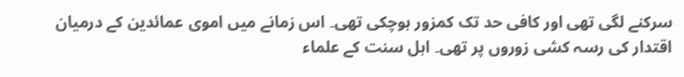سرکنے لگی تھی اور کافی حد تک کمزور ہوچکی تھی۔ اس زمانے میں اموی عمائدین کے درمیان اقتدار کی رسہ کشی زوروں پر تھی۔ اہل سنت کے علماء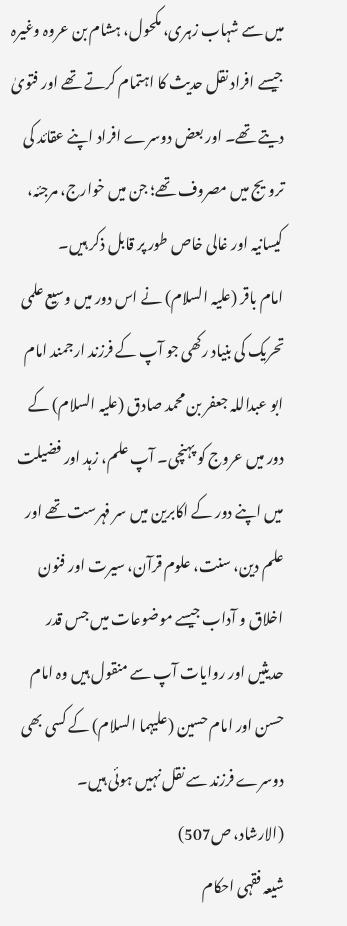میں سے شہاب زہری، مکحول، ہشام بن عروہ وغیرہ جیسے افراد نقل حدیث کا اہتمام کرتے تھے اور فتویٰ دیتے تھے۔ اور بعض دوسرے افراد اپنے عقائد کی ترویج میں مصروف تھے؛ جن میں خوارج، مرجئہ، کیسانیہ اور غالی خاص طور پر قابل ذکر ہیں۔
امام باقر (علیہ السلام) نے اس دور میں وسیع علمی تحریک کی بنیاد رکھی جو آپ کے فرزند ارجمند امام ابو عبداللہ جعفر بن محمد صادق (علیہ السلام) کے دور میں عروج کو پہنچی۔ آپ علم، زہد اور فضیلت میں اپنے دور کے اکابرین میں سر فہرست تھے اور علم دین، سنت، علوم قرآن، سیرت اور فنون اخلاق و آداب جیسے موضوعات میں جس قدر حدیثیں اور روایات آپ سے منقول ہیں وہ امام حسن اور امام حسین (علیہما السلام) کے کسی بھی دوسرے فرزند سے نقل نہيں ہوئی ہیں۔
(الارشاد، ص507)
شیعہ فقہی احکام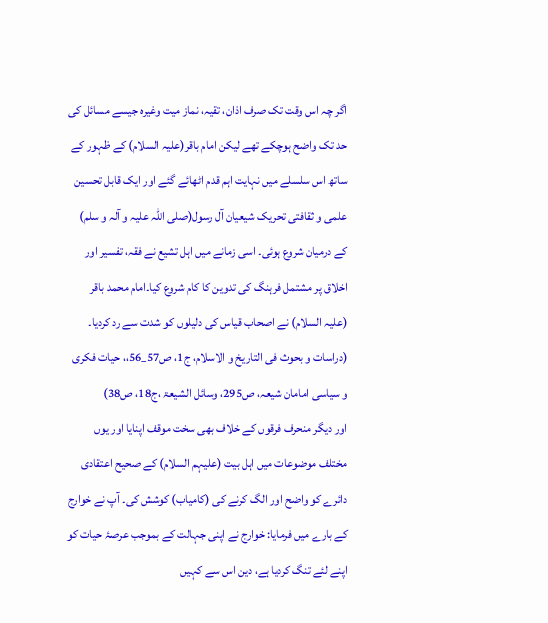اگر چہ اس وقت تک صرف اذان، تقیہ، نماز میت وغیرہ جیسے مسائل کی حد تک واضح ہوچکے تھے لیکن امام باقر(علیہ السلام) کے ظہور کے ساتھ اس سلسلے میں نہایت اہم قدم اٹھائے گئے اور ایک قابل تحسین علمی و ثقافتی تحریک شیعیان آل رسول(صلی اللہ علیہ و آلہ و سلم) کے درمیان شروع ہوئی۔ اسی زمانے میں اہل تشیع نے فقہ، تفسیر اور اخلاق پر مشتمل فرہنگ کی تدوین کا کام شروع کیا۔امام محمد باقر (علیہ السلام) نے اصحاب قیاس کی دلیلوں کو شدت سے رد کردیا۔
(دراسات و بحوث فی التاریخ و الاسلام، ج1، ص57_56،، حیات فکری و سیاسی امامان شیعہ، ص295، وسائل الشیعۃ ،ج18، ص38)
اور دیگر منحرف فرقوں کے خلاف بھی سخت موقف اپنایا اور یوں مختلف موضوعات میں اہل بیت (علیہم السلام) کے صحیح اعتقادی دائرے کو واضح اور الگ کرنے کی (کامیاب) کوشش کی۔ آپ نے خوارج کے بارے میں فرمایا: خوارج نے اپنی جہالت کے بموجب عرصۂ حیات کو اپنے لئے تنگ کردیا ہے، دین اس سے کہیں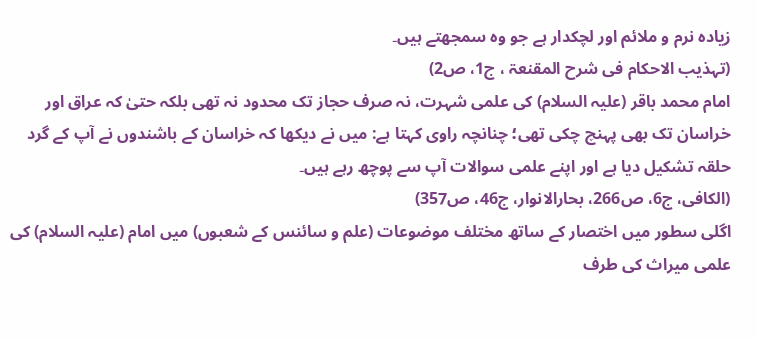زیادہ نرم و ملائم اور لچکدار ہے جو وہ سمجھتے ہیں۔
(تہذیب الاحکام فی شرح المقنعۃ ، ج1، ص2)
امام محمد باقر (علیہ السلام) کی علمی شہرت، نہ صرف حجاز تک محدود نہ تھی بلکہ حتیٰ کہ عراق اور خراسان تک بھی پہنچ چکی تھی؛ چنانچہ راوی کہتا ہے: میں نے دیکھا کہ خراسان کے باشندوں نے آپ کے گرد حلقہ تشکیل دیا ہے اور اپنے علمی سوالات آپ سے پوچھ رہے ہیں۔
(الکافی، ج6، ص266، بحارالانوار، ج46، ص357)
اگلی سطور میں اختصار کے ساتھ مختلف موضوعات (علم و سائنس کے شعبوں) میں امام (علیہ السلام) کی علمی میراث کی طرف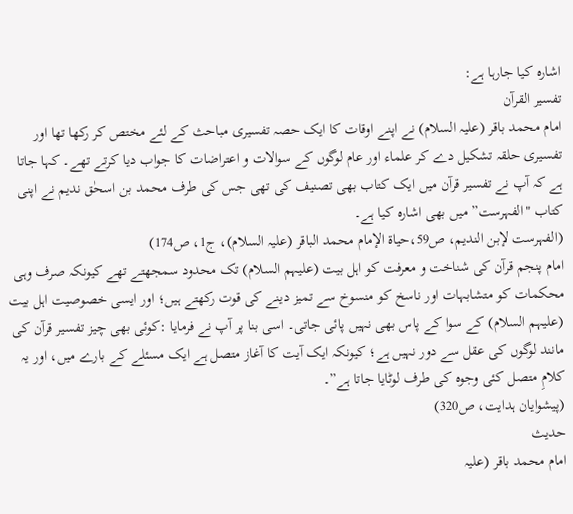اشارہ کیا جارہا ہے:
تفسیر القرآن
امام محمد باقر (علیہ السلام) نے اپنے اوقات کا ایک حصہ تفسیری مباحث کے لئے مختص کر رکھا تھا اور تفسیری حلقہ تشکیل دے کر علماء اور عام لوگوں کے سوالات و اعتراضات کا جواب دیا کرتے تھے۔ کہا جاتا ہے کہ آپ نے تفسیر قرآن میں ایک کتاب بھی تصنیف کی تھی جس کی طرف محمد بن اسحٰق ندیم نے اپنی کتاب "الفہرست” میں بھی اشارہ کیا ہے۔
(الفہرست لإبن الندیم، ص59،حیاۃ الإمام محمد الباقر (علیہ السلام)، ج1، ص174)
امام پنجم قرآن کی شناخت و معرفت کو اہل بیت (علیہم السلام) تک محدود سمجھتے تھے کیونکہ صرف وہی محکمات کو متشابہات اور ناسخ کو منسوخ سے تمیز دینے کی قوت رکھتے ہیں؛ اور ایسی خصوصیت اہل بیت (علیہم السلام) کے سوا کے پاس بھی نہیں پائی جاتی۔ اسی بنا پر آپ نے فرمایا :کوئی بھی چیز تفسیر قرآن کی مانند لوگوں کی عقل سے دور نہيں ہے؛ کیونکہ ایک آیت کا آغاز متصل ہے ایک مسئلے کے بارے میں، اور یہ کلامِ متصل کئی وجوہ کی طرف لوٹایا جاتا ہے”۔
(پیشوایان ہدایت، ص320)
حدیث
امام محمد باقر (علیہ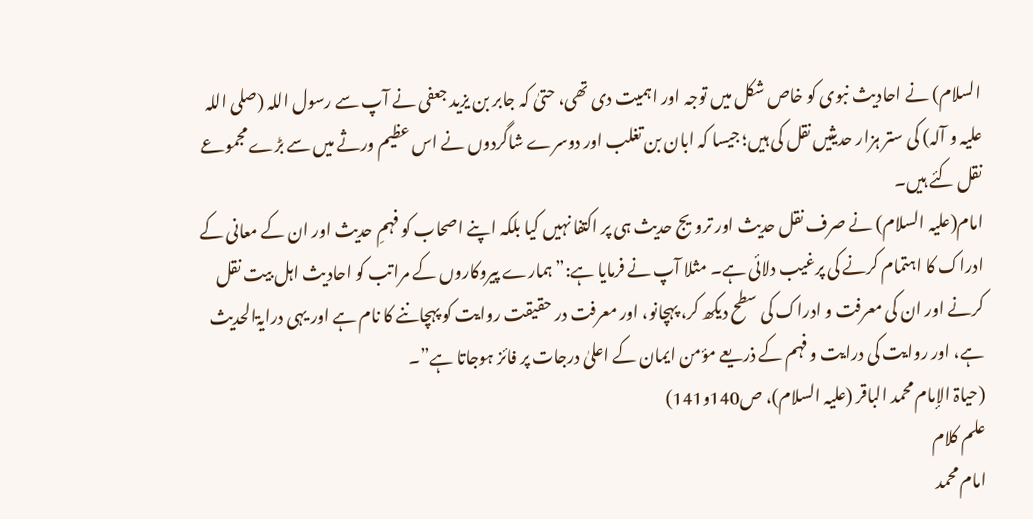السلام) نے احادیث نبوی کو خاص شکل میں توجہ اور اہمیت دی تھی، حتیٰ کہ جابر بن یزید جعفی نے آپ سے رسول اللہ (صلی اللہ علیہ و آلہ) کی ستر ہزار حدیثیں نقل کی ہیں؛ جیسا کہ ابان بن تغلب اور دوسرے شاگردوں نے اس عظیم ورثے میں سے بڑے مجموعے نقل کئے ہیں۔
امام(علیہ السلام) نے صرف نقل حدیث اور ترویج حدیث ہی پر اکتفا نہیں کیا بلکہ اپنے اصحاب کو فہمِ حدیث اور ان کے معانی کے ادراک کا اہتمام کرنے کی پرغیب دلائی ہے۔ مثلا آپ نے فرمایا ہے:”ہمارے پیروکاروں کے مراتب کو احادیث اہل بیت نقل کرنے اور ان کی معرفت و ادراک کی سطح دیکھ کر، پہچانو، اور معرفت در حقیقت روایت کو پہچاننے کا نام ہے اور یہی درایۃالحدیث ہے، اور روایت کی درایت و فہم کے ذریعے مؤمن ایمان کے اعلیٰ درجات پر فائز ہوجاتا ہے”۔
(حیاۃ الإمام محمد الباقر (علیہ السلام)، ص140و141)
علم کلام
امام محمد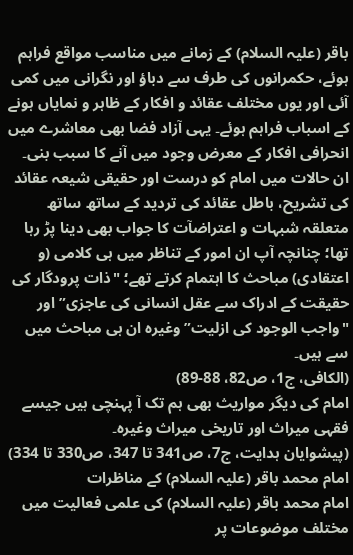باقر (علیہ السلام) کے زمانے میں مناسب مواقع فراہم ہوئے، حکمرانوں کی طرف سے دباؤ اور نگرانی میں کمی آئی اور یوں مختلف عقائد و افکار کے ظاہر و نمایاں ہونے کے اسباب فراہم ہوئے۔ یہی آزاد فضا بھی معاشرے میں انحرافی افکار کے معرض وجود میں آنے کا سبب بنی۔ ان حالات میں امام کو درست اور حقیقی شیعہ عقائد کی تشریح، باطل عقائد کی تردید کے ساتھ ساتھ متعلقہ شبہات و اعتراضآت کا جواب بھی دینا پڑ رہا تھا؛ چنانچہ آپ ان امور کے تناظر میں ہی کلامی (و اعتقادی) مباحث کا اہتمام کرتے تھے؛ "ذات پرودگار کی حقیقت کے ادراک سے عقل انسانی کی عاجزی” اور "واجب الوجود کی ازلیت” وغیرہ ان ہی مباحث میں سے ہیں۔
(الکافی، ج1، ص82، 88-89)
امام کی دیگر مواریث بھی ہم تک آ پہنچی ہیں جیسے فقہی میراث اور تاریخی میراث وغیرہ۔
(پیشوایان ہدایت، ج7، ص341 تا 347، ص330 تا 334)
امام محمد باقر (علیہ السلام) کے مناظرات
امام محمد باقر (علیہ السلام) کی علمی فعالیت میں مختلف موضوعات پر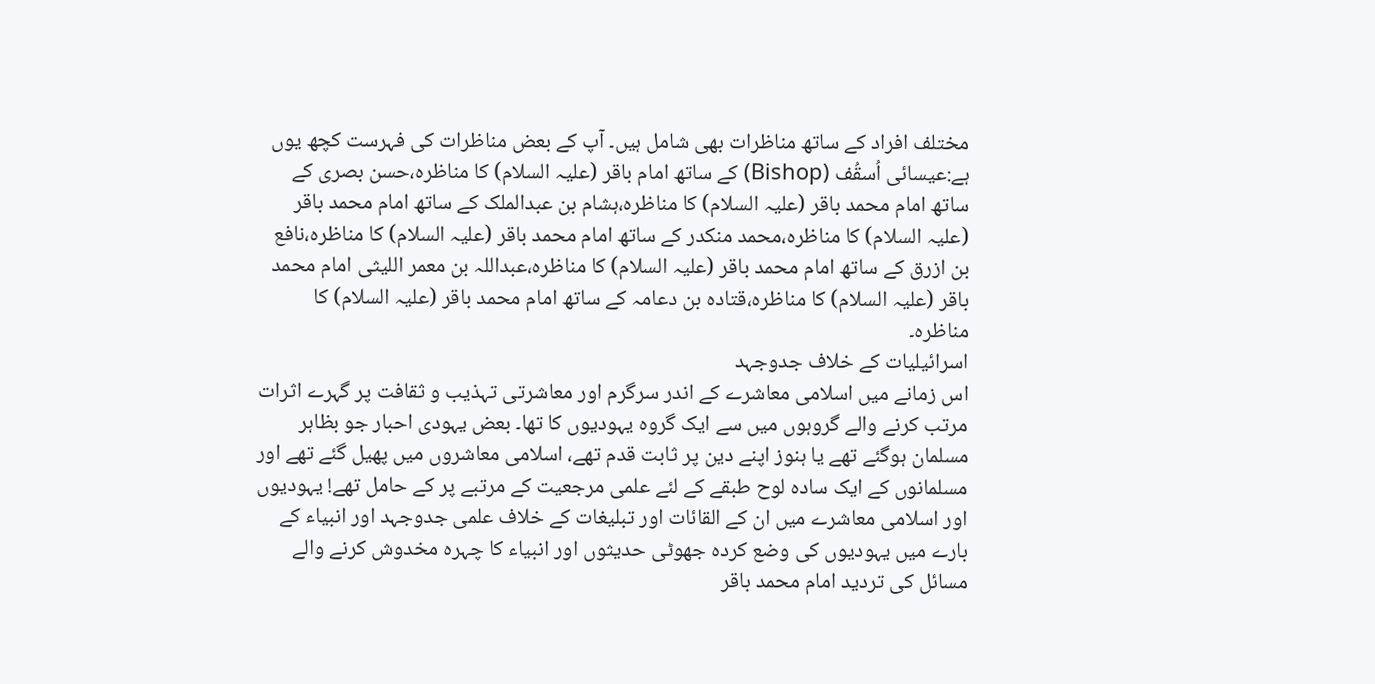مختلف افراد کے ساتھ مناظرات بھی شامل ہیں۔ آپ کے بعض مناظرات کی فہرست کچھ یوں ہے:عیسائی اُسقُف (Bishop) کے ساتھ امام باقر (علیہ السلام) کا مناظرہ،حسن بصری کے ساتھ امام محمد باقر (علیہ السلام) کا مناظرہ،ہشام بن عبدالملک کے ساتھ امام محمد باقر (علیہ السلام) کا مناظرہ،محمد منکدر کے ساتھ امام محمد باقر (علیہ السلام) کا مناظرہ،نافع بن ازرق کے ساتھ امام محمد باقر (علیہ السلام) کا مناظرہ،عبداللہ بن معمر اللیثی امام محمد باقر (علیہ السلام) کا مناظرہ،قتادہ بن دعامہ کے ساتھ امام محمد باقر (علیہ السلام) کا مناظرہ۔
اسرائیلیات کے خلاف جدوجہد
اس زمانے میں اسلامی معاشرے کے اندر سرگرم اور معاشرتی تہذیب و ثقافت پر گہرے اثرات مرتب کرنے والے گروہوں میں سے ایک گروہ یہودیوں کا تھا۔ بعض یہودی احبار جو بظاہر مسلمان ہوگئے تھے یا ہنوز اپنے دین پر ثابت قدم تھے، اسلامی معاشروں میں پھیل گئے تھے اور مسلمانوں کے ایک سادہ لوح طبقے کے لئے علمی مرجعیت کے مرتبے پر کے حامل تھے! یہودیوں اور اسلامی معاشرے میں ان کے القائات اور تبلیغات کے خلاف علمی جدوجہد اور انبیاء کے بارے میں یہودیوں کی وضع کردہ جھوٹی حدیثوں اور انبیاء کا چہرہ مخدوش کرنے والے مسائل کی تردید امام محمد باقر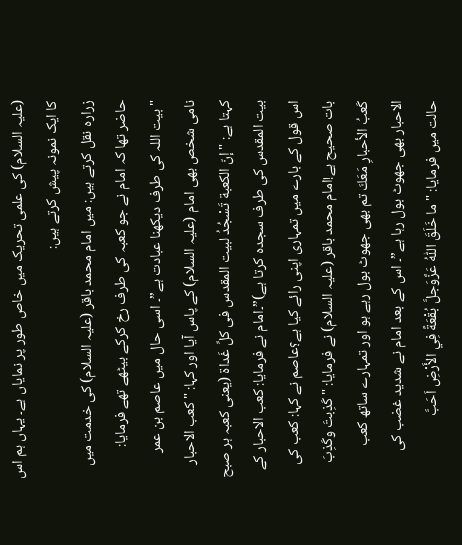(علیہ السلام) کی علمی تحریک میں خاص طور پر نمایاں ہے۔ یہاں ہم اس کا ایک نمونہ پیش کرتے ہیں:
زرارہ نقل کرتے ہیں: میں امام محمد باقر (علیہ السلام) کی خدمت میں حاضر تھا کہ امام نے جو کعبہ کی طرف رخ کرکے بیٹھے تھے فرمایا: "بیت اللہ کی طرف دیکھنا عبادت ہے”۔ اسی حال میں عاصم بن عمر نامی شخص بھی امام (علیہ السلام) کے پاس آیا اور کہا: "کعب الاحبار کہتا ہے: "إنّ الكعبة تَسْجُدُ لبیت المقدس فی كلِّ غَداة (یعنی کعبہ ہر صبح بیت المقدس کی طرف سجدہ کرتا ہے)”۔امام نے فرمایا: کعب الاحبار کے اس قول کے بارے میں تمہاری اپنی رائے کیا ہے؟عاصم نے کہا: کعب کی بات صحیح ہے!امام محمد باقر (علیہ السلام) نے فرمایا: "كَذِبتَ وكَذِبَ كَعبُ الأحبارِ مَعَكَ تم بھی جھوٹ بول رہے ہو اور تمہارے ساتھ کعب الاحبار بھی جھوٹ بول رہا ہے”۔ اس کے بعد امام نے شدید غضب کی حالت میں فرمایا: "ما خَلَقَ اللّٰهُ عَزَّوَجلَّ بُقْعَةً فِي الأَرْضِ اَحَبَّ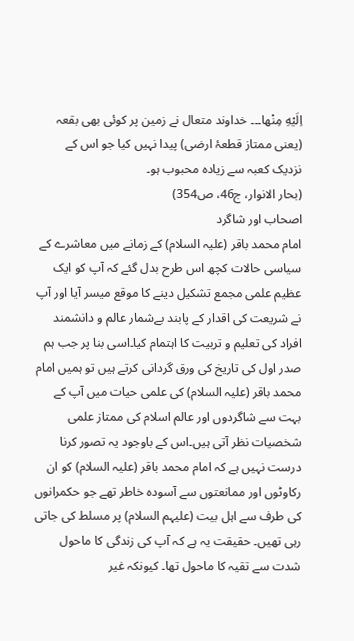اِلَیْهِ مِنْها۔۔۔ خداوند متعال نے زمین پر کوئی بھی بقعہ (یعنی ممتاز قطعۂ ارضی) پیدا نہیں کیا جو اس کے نزدیک کعبہ سے زیادہ محبوب ہو۔
(بحار الانوار، ج46، ص354)
اصحاب اور شاگرد
امام محمد باقر (علیہ السلام) کے زمانے میں معاشرے کے سیاسی حالات کچھ اس طرح بدل گئے کہ آپ کو ایک عظیم علمی مجمع تشکیل دینے کا موقع میسر آیا اور آپ نے شریعت کی اقدار کے پابند بےشمار عالم و دانشمند افراد کی تعلیم و تربیت کا اہتمام کیا۔اسی بنا پر جب ہم صدر اول کی تاریخ کی ورق گردانی کرتے ہیں تو ہمیں امام محمد باقر (علیہ السلام) کی علمی حیات میں آپ کے بہت سے شاگردوں اور عالم اسلام کی ممتاز علمی شخصیات نظر آتی ہیں۔اس کے باوجود یہ تصور کرنا درست نہیں ہے کہ امام محمد باقر (علیہ السلام) کو ان رکاوٹوں اور ممانعتوں سے آسودہ خاطر تھے جو حکمرانوں کی طرف سے اہل بیت (علیہم السلام) پر مسلط کی جاتی رہی تھیں۔ حقیقت یہ ہے کہ آپ کی زندگی کا ماحول شدت سے تقیہ کا ماحول تھا۔ کیونکہ غیر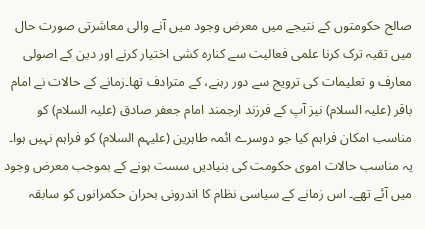صالح حکومتوں کے نتیجے میں معرض وجود میں آنے والی معاشرتی صورت حال میں تقیہ ترک کرنا علمی فعالیت سے کنارہ کشی اختیار کرنے اور دین کے اصولی معارف و تعلیمات کی ترویج سے دور رہنے، کے مترادف تھا۔زمانے کے حالات نے امام باقر (علیہ السلام) نیز آپ کے فرزند ارجمند امام جعفر صادق (علیہ السلام) کو مناسب امکان فراہم کیا جو دوسرے ائمہ طاہرین (علیہم السلام) کو فراہم نہیں ہوا۔ یہ مناسب حالات اموی حکومت کی بنیادیں سست ہونے کے بموجب معرض وجود میں آئے تھے۔ اس زمانے کے سیاسی نظام کا اندرونی بحران حکمرانوں کو سابقہ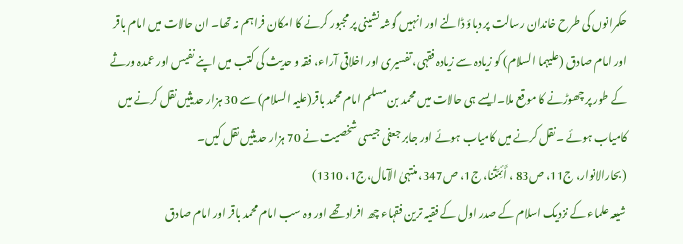حکمرانوں کی طرح خاندان رسالت پر دباؤ ڈالنے اور انہیں گوشہ نشینی پر مجبور کرنے کا امکان فراہم نہ تھا۔ ان حالات میں امام باقر اور امام صادق (علیہما السلام) کو زیادہ سے زیادہ فقہی، تفسیری اور اخلاقی آراء، فقہ و حدیث کی کتب میں اپنے نفیس اور عمدہ ورثے کے طور پر چھوڑنے کا موقع ملا۔ایسے ہی حالات میں محمد بن مسلم امام محمد باقر(علیہ السلام) سے 30 ہزار حدیثیں نقل کرنے میں کامیاب ہوئے ۔نقل کرنے میں کامیاب ہوئے اور جابر جعفی جیسی شخصیت نے 70 ہزار حدیثیں نقل کیں۔
(بحارالانوار، ج11، ص83 ، أَئِمَّتُنا، ج1، ص347، منتہیٰ الآمال،ج1، 1310)
شیعہ علماء کے نزدیک اسلام کے صدر اول کے فقیہ ترین فقہاء چھ افراد تھے اور وہ سب امام محمد باقر اور امام صادق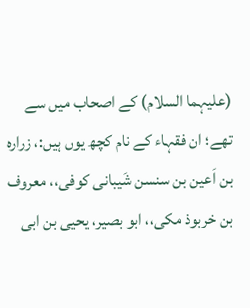(علیہما السلام) کے اصحاب میں سے تھے؛ ان فقہاء کے نام کچھ یوں ہیں:، زرارہ بن اَعین بن سنسن شَیبانی کوفی،، معروف بن خربوذ مکی،، ابو بصیر، یحیی بن ابی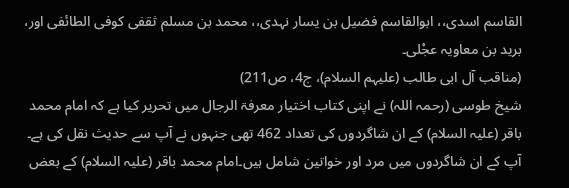القاسم اسدی،، ابوالقاسم فضیل بن یسار نہدی،، محمد بن مسلم ثقفی کوفی الطائفی اور، برید بن معاویہ عجْلی۔
(مناقب آل ابی طالب (علیہم السلام)، ج4، ص211)
شیخ طوسی (رحمہ اللہ) نے اپنی کتاب اختیار معرفۃ الرجال میں تحریر کیا ہے کہ امام محمد باقر (علیہ السلام) کے ان شاگردوں کی تعداد 462 تھی جنہوں نے آپ سے حدیث نقل کی ہے۔ آپ کے ان شاگردوں میں مرد اور خواتین شامل ہیں۔امام محمد باقر (علیہ السلام) کے بعض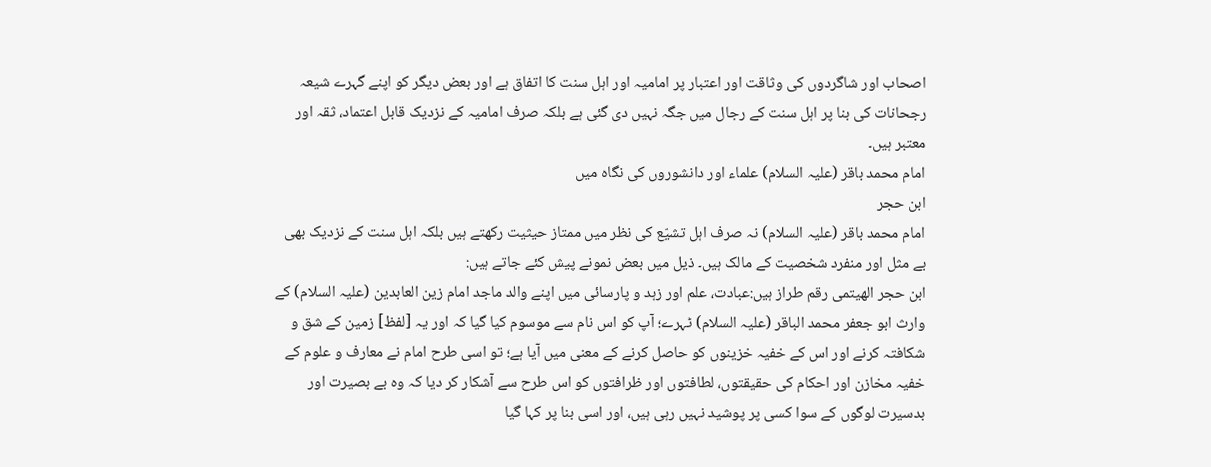اصحاب اور شاگردوں کی وثاقت اور اعتبار پر امامیہ اور اہل سنت کا اتفاق ہے اور بعض دیگر کو اپنے گہرے شیعہ رجحانات کی بنا پر اہل سنت کے رجال میں جگہ نہیں دی گئی ہے بلکہ صرف امامیہ کے نزدیک قابل اعتماد، ثقہ اور معتبر ہیں۔
امام محمد باقر (علیہ السلام) علماء اور دانشوروں کی نگاہ میں
ابن حجر
امام محمد باقر (علیہ السلام) نہ صرف اہل تشیّع کی نظر میں ممتاز حیثیت رکھتے ہیں بلکہ اہل سنت کے نزدیک بھی بے مثل اور منفرد شخصیت کے مالک ہیں۔ ذیل میں بعض نمونے پیش کئے جاتے ہیں:
ابن حجر الھیتمی رقم طراز ہیں:عبادت، علم اور زہد و پارسائی میں اپنے والد ماجد امام زین العابدین (علیہ السلام) کے وارث ابو جعفر محمد الباقر (علیہ السلام) ٹہرے؛ آپ کو اس نام سے موسوم کیا گیا کہ اور یہ [لفظ] زمین کے شق و شکافتہ کرنے اور اس کے خفیہ خزینوں کو حاصل کرنے کے معنی میں آیا ہے؛ تو اسی طرح امام نے معارف و علوم کے خفیہ مخازن اور احکام کی حقیقتوں، لطافتوں اور ظرافتوں کو اس طرح سے آشکار کر دیا کہ وہ بے بصیرت اور بدسیرت لوگوں کے سوا کسی پر پوشید نہیں رہی ہیں، اور اسی بنا پر کہا گیا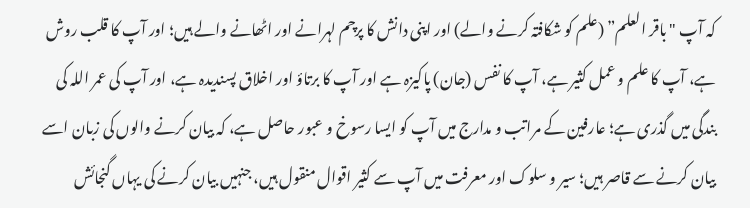کہ آپ "باقر العلم” (علم کو شکافتہ کرنے والے) اور اپنی دانش کا پرچم لہرانے اور اٹھانے والے ہیں؛ اور آپ کا قلب روش ہے، آپ کا علم و عمل کثیر ہے، آپ کا نفس (جان) پاکیزہ ہے اور آپ کا برتاؤ اور اخلاق پسندیدہ ہے، اور آپ کی عمر اللہ کی بندگی میں گذری ہے؛ عارفین کے مراتب و مدارج میں آپ کو ایسا رسوخ و عبور حاصل ہے، کہ بیان کرنے والوں کی زبان اسے بیان کرنے سے قاصر ہیں؛ سیر و سلوک اور معرفت میں آپ سے کثیر اقوال منقول ہیں، جنہیں بیان کرنے کی یہاں گنجائش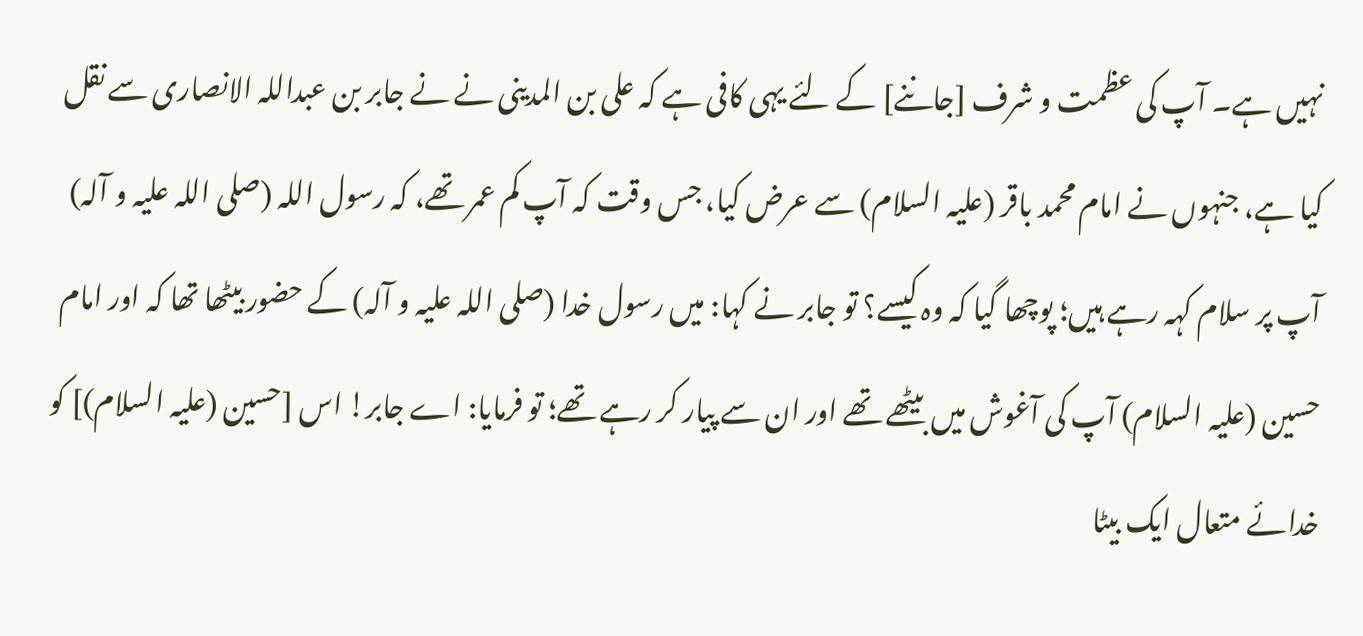نہیں ہے۔ آپ کی عظمت و شرف [جاننے] کے لئے یہی کافی ہے کہ علی بن المدینی نے نے جابر بن عبداللہ الانصاری سے نقل کیا ہے، جنہوں نے امام محمد باقر (علیہ السلام) سے عرض کیا، جس وقت کہ آپ کم عمر تھے، کہ رسول اللہ (صلی اللہ علیہ و آلہ) آپ پر سلام کہہ رہے ہیں؛ پوچھا گیا کہ وہ کیسے؟ تو جابر نے کہا: میں رسول خدا (صلی اللہ علیہ و آلہ) کے حضور بیٹھا تھا کہ اور امام حسین (علیہ السلام) آپ کی آغوش میں بیٹھے تھے اور ان سے پیار کر رہے تھے؛ تو فرمایا: اے جابر! اس [حسین (علیہ السلام)] کو خدائے متعال ایک بیٹا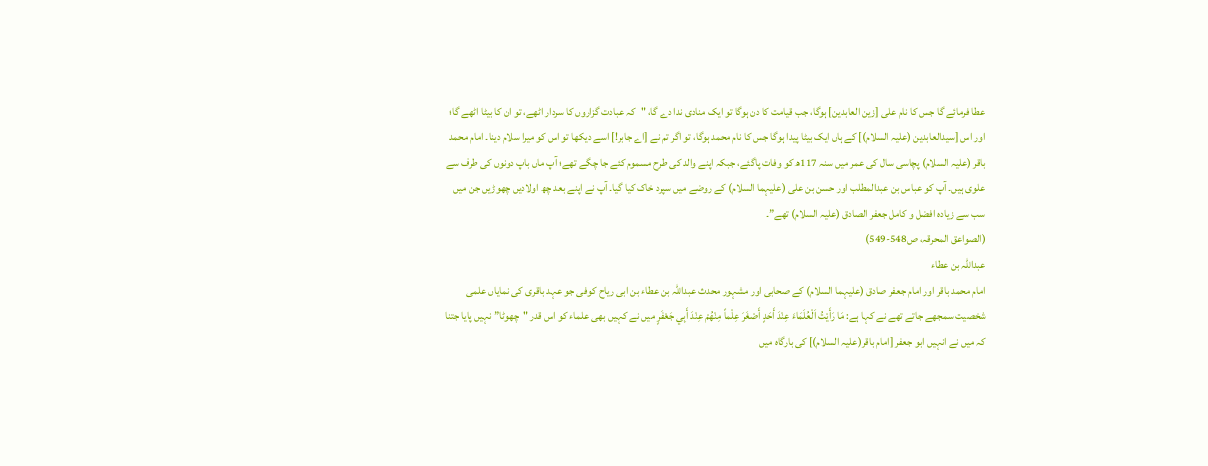عطا فرمائے گا جس کا نام علی [زین العابدین] ہوگا، جب قیامت کا دن ہوگا تو ایک منادی ندا دے گا، "کہ عبادت گزاروں کا سردار اٹھے، تو ان کا بیٹا اٹھے گا؛ اور اس [سیدالعابدین (علیہ السلام)] کے ہاں ایک بیٹا پیدا ہوگا جس کا نام محمد ہوگا، تو اگر تم نے [اے جابر!] اسے دیکھا تو اس کو میرا سلام دینا۔ امام محمد باقر (علیہ السلام) پچاسی سال کی عمر میں سنہ 117ھ کو وفات پاگئے، جبکہ اپنے والد کی طرح مسموم کئے جا چگے تھے؛ آپ ماں باپ دونوں کی طرف سے علوی ہیں۔ آپ کو عباس بن عبدالمطلب اور حسن بن علی (علیہما السلام) کے روضے میں سپرد خاک کیا گیا۔ آپ نے اپنے بعد چھ اولادیں چھوڑیں جن میں سب سے زیادہ افضل و کامل جعفر الصادق (علیہ السلام) تھے”۔
(الصواعق المحرقہ، ص548-549)
عبداللہ بن عطاء
امام محمد باقر اور امام جعفر صادق (علیہما السلام) کے صحابی اور مشہور محدث عبداللہ بن عطاء بن ابی ریاح کوفی جو عہد باقری کی نمایاں علمی شخصیت سمجھے جاتے تھے نے کہا ہے: مَا رَأَيْتُ اَلْعُلَمَاءَ عِنْدَ أَحَدٍ أَصْغَرَ عِلْماً مِنْهُمْ عِنْدَ أَبِي جَعْفَرٍ میں نے کہیں بھی علماء کو اس قدر "چھوٹا” نہیں پایا جتنا کہ میں نے انہیں ابو جعفر [امام باقر(علیہ السلام)] کی بارگاہ میں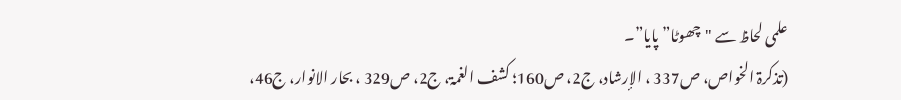علمی لحاظ سے "چھوٹا” پایا”۔
(تذکرۃ الخواص، ص337 ، الإرشاد، ج2، ص160؛ کشف الغمۃ، ج2، ص329 ، بحار الانوار، ج46،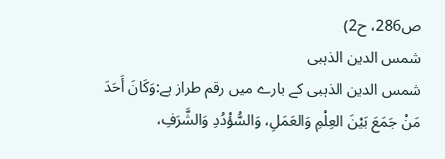ص286، ح2)
شمس الدین الذہبی
شمس الدین الذہبی کے بارے میں رقم طراز ہے:وَكَانَ أَحَدَ مَنْ جَمَعَ بَيْنَ العِلْمِ وَالعَمَلِ، وَالسُّؤْدُدِ وَالشَّرَفِ،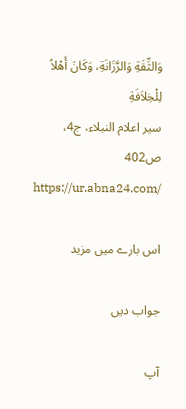وَالثِّقَةِ وَالرَّزَانَةِ، وَكَانَ أَهْلاً لِلْخِلاَفَةِ
سیر اعلام النبلاء، ج4، ص402
https://ur.abna24.com/

اس بارے میں مزید

جواب دیں

آپ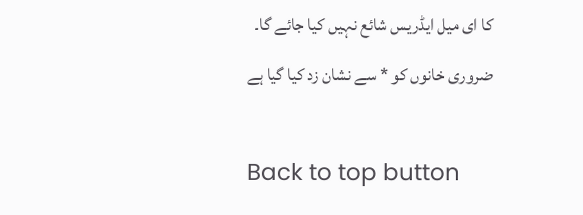کا ای میل ایڈریس شائع نہیں کیا جائے گا۔ ضروری خانوں کو * سے نشان زد کیا گیا ہے

Back to top button